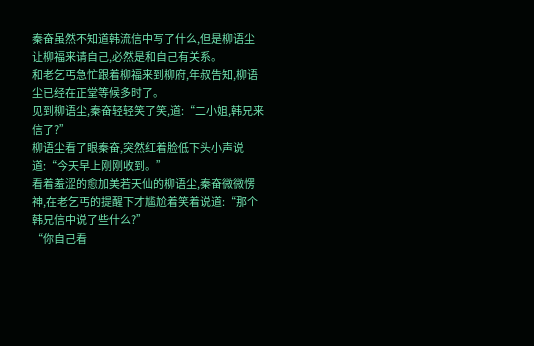秦奋虽然不知道韩流信中写了什么,但是柳语尘让柳福来请自己,必然是和自己有关系。
和老乞丐急忙跟着柳福来到柳府,年叔告知,柳语尘已经在正堂等候多时了。
见到柳语尘,秦奋轻轻笑了笑,道:“二小姐,韩兄来信了?”
柳语尘看了眼秦奋,突然红着脸低下头小声说道:“今天早上刚刚收到。”
看着羞涩的愈加美若天仙的柳语尘,秦奋微微愣神,在老乞丐的提醒下才尴尬着笑着说道:“那个韩兄信中说了些什么?”
“你自己看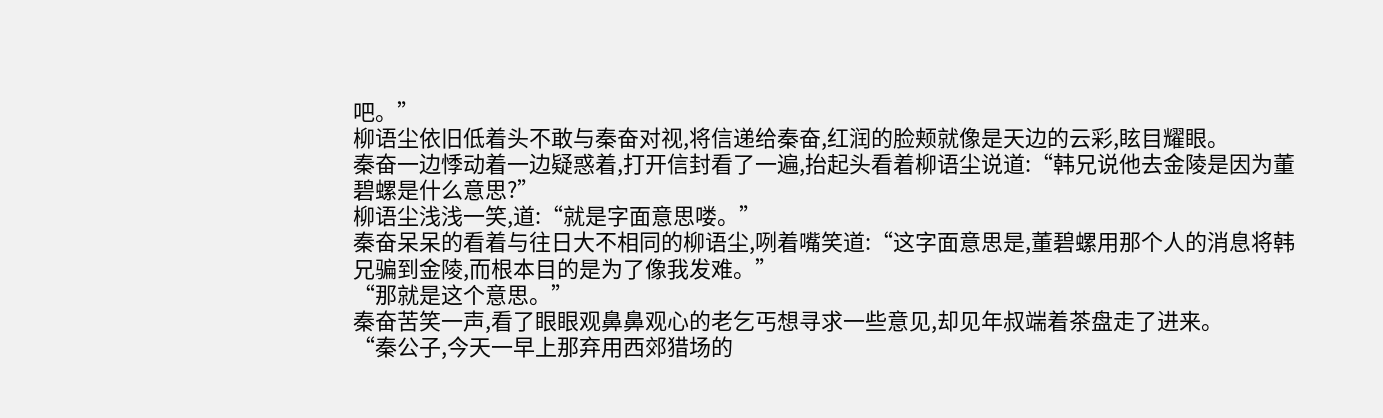吧。”
柳语尘依旧低着头不敢与秦奋对视,将信递给秦奋,红润的脸颊就像是天边的云彩,眩目耀眼。
秦奋一边悸动着一边疑惑着,打开信封看了一遍,抬起头看着柳语尘说道:“韩兄说他去金陵是因为董碧螺是什么意思?”
柳语尘浅浅一笑,道:“就是字面意思喽。”
秦奋呆呆的看着与往日大不相同的柳语尘,咧着嘴笑道:“这字面意思是,董碧螺用那个人的消息将韩兄骗到金陵,而根本目的是为了像我发难。”
“那就是这个意思。”
秦奋苦笑一声,看了眼眼观鼻鼻观心的老乞丐想寻求一些意见,却见年叔端着茶盘走了进来。
“秦公子,今天一早上那弃用西郊猎场的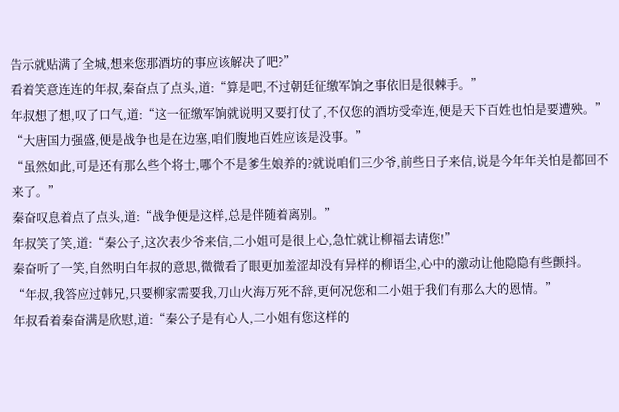告示就贴满了全城,想来您那酒坊的事应该解决了吧?”
看着笑意连连的年叔,秦奋点了点头,道:“算是吧,不过朝廷征缴军饷之事依旧是很棘手。”
年叔想了想,叹了口气,道:“这一征缴军饷就说明又要打仗了,不仅您的酒坊受牵连,便是天下百姓也怕是要遭殃。”
“大唐国力强盛,便是战争也是在边塞,咱们腹地百姓应该是没事。”
“虽然如此,可是还有那么些个将士,哪个不是爹生娘养的?就说咱们三少爷,前些日子来信,说是今年年关怕是都回不来了。”
秦奋叹息着点了点头,道:“战争便是这样,总是伴随着离别。”
年叔笑了笑,道:“秦公子,这次表少爷来信,二小姐可是很上心,急忙就让柳福去请您!”
秦奋听了一笑,自然明白年叔的意思,微微看了眼更加羞涩却没有异样的柳语尘,心中的激动让他隐隐有些颤抖。
“年叔,我答应过韩兄,只要柳家需要我,刀山火海万死不辞,更何况您和二小姐于我们有那么大的恩情。”
年叔看着秦奋满是欣慰,道:“秦公子是有心人,二小姐有您这样的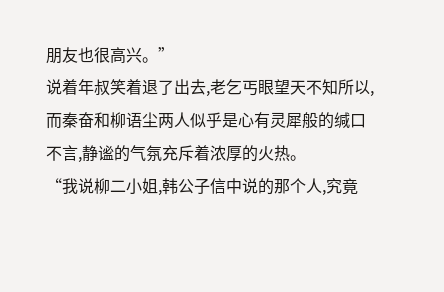朋友也很高兴。”
说着年叔笑着退了出去,老乞丐眼望天不知所以,而秦奋和柳语尘两人似乎是心有灵犀般的缄口不言,静谧的气氛充斥着浓厚的火热。
“我说柳二小姐,韩公子信中说的那个人,究竟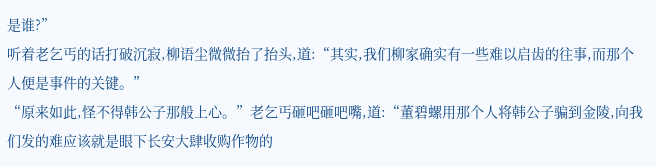是谁?”
听着老乞丐的话打破沉寂,柳语尘微微抬了抬头,道:“其实,我们柳家确实有一些难以启齿的往事,而那个人便是事件的关键。”
“原来如此,怪不得韩公子那般上心。”老乞丐砸吧砸吧嘴,道:“董碧螺用那个人将韩公子骗到金陵,向我们发的难应该就是眼下长安大肆收购作物的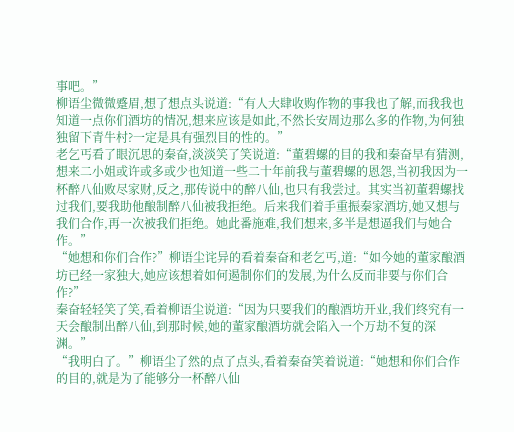事吧。”
柳语尘微微蹙眉,想了想点头说道:“有人大肆收购作物的事我也了解,而我我也知道一点你们酒坊的情况,想来应该是如此,不然长安周边那么多的作物,为何独独留下青牛村?一定是具有强烈目的性的。”
老乞丐看了眼沉思的秦奋,淡淡笑了笑说道:“董碧螺的目的我和秦奋早有猜测,想来二小姐或许或多或少也知道一些二十年前我与董碧螺的恩怨,当初我因为一杯醉八仙败尽家财,反之,那传说中的醉八仙,也只有我尝过。其实当初董碧螺找过我们,要我助他酿制醉八仙被我拒绝。后来我们着手重振秦家酒坊,她又想与我们合作,再一次被我们拒绝。她此番施难,我们想来,多半是想逼我们与她合作。”
“她想和你们合作?”柳语尘诧异的看着秦奋和老乞丐,道:“如今她的董家酿酒坊已经一家独大,她应该想着如何遏制你们的发展,为什么反而非要与你们合作?”
秦奋轻轻笑了笑,看着柳语尘说道:“因为只要我们的酿酒坊开业,我们终究有一天会酿制出醉八仙,到那时候,她的董家酿酒坊就会陷入一个万劫不复的深渊。”
“我明白了。”柳语尘了然的点了点头,看着秦奋笑着说道:“她想和你们合作的目的,就是为了能够分一杯醉八仙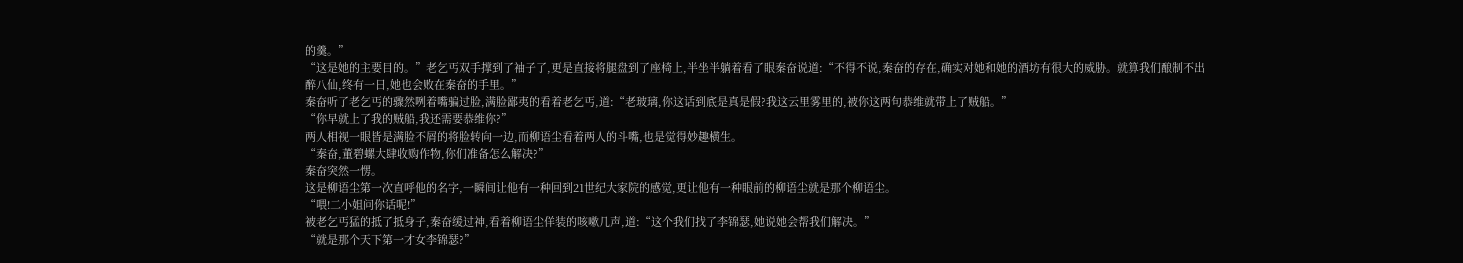的羹。”
“这是她的主要目的。”老乞丐双手撑到了袖子了,更是直接将腿盘到了座椅上,半坐半躺着看了眼秦奋说道:“不得不说,秦奋的存在,确实对她和她的酒坊有很大的威胁。就算我们酿制不出醉八仙,终有一日,她也会败在秦奋的手里。”
秦奋听了老乞丐的骤然咧着嘴骗过脸,满脸鄙夷的看着老乞丐,道:“老玻璃,你这话到底是真是假?我这云里雾里的,被你这两句恭维就带上了贼船。”
“你早就上了我的贼船,我还需要恭维你?”
两人相视一眼皆是满脸不屑的将脸转向一边,而柳语尘看着两人的斗嘴,也是觉得妙趣横生。
“秦奋,董碧螺大肆收购作物,你们准备怎么解决?”
秦奋突然一愣。
这是柳语尘第一次直呼他的名字,一瞬间让他有一种回到21世纪大家院的感觉,更让他有一种眼前的柳语尘就是那个柳语尘。
“喂!二小姐问你话呢!”
被老乞丐猛的抵了抵身子,秦奋缓过神,看着柳语尘佯装的咳嗽几声,道:“这个我们找了李锦瑟,她说她会帮我们解决。”
“就是那个天下第一才女李锦瑟?”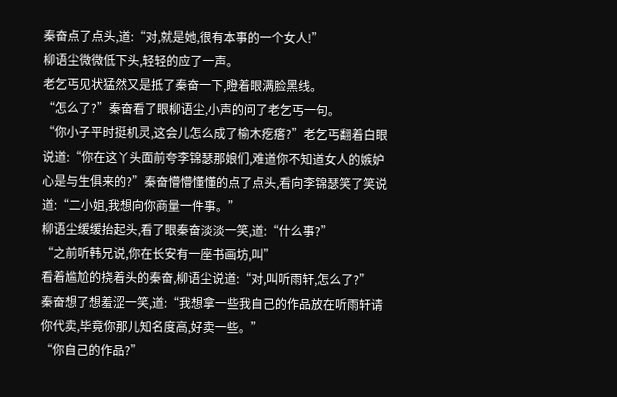秦奋点了点头,道:“对,就是她,很有本事的一个女人!”
柳语尘微微低下头,轻轻的应了一声。
老乞丐见状猛然又是抵了秦奋一下,瞪着眼满脸黑线。
“怎么了?”秦奋看了眼柳语尘,小声的问了老乞丐一句。
“你小子平时挺机灵,这会儿怎么成了榆木疙瘩?”老乞丐翻着白眼说道:“你在这丫头面前夸李锦瑟那娘们,难道你不知道女人的嫉妒心是与生俱来的?”秦奋懵懵懂懂的点了点头,看向李锦瑟笑了笑说道:“二小姐,我想向你商量一件事。”
柳语尘缓缓抬起头,看了眼秦奋淡淡一笑,道:“什么事?”
“之前听韩兄说,你在长安有一座书画坊,叫”
看着尴尬的挠着头的秦奋,柳语尘说道:“对,叫听雨轩,怎么了?”
秦奋想了想羞涩一笑,道:“我想拿一些我自己的作品放在听雨轩请你代卖,毕竟你那儿知名度高,好卖一些。”
“你自己的作品?”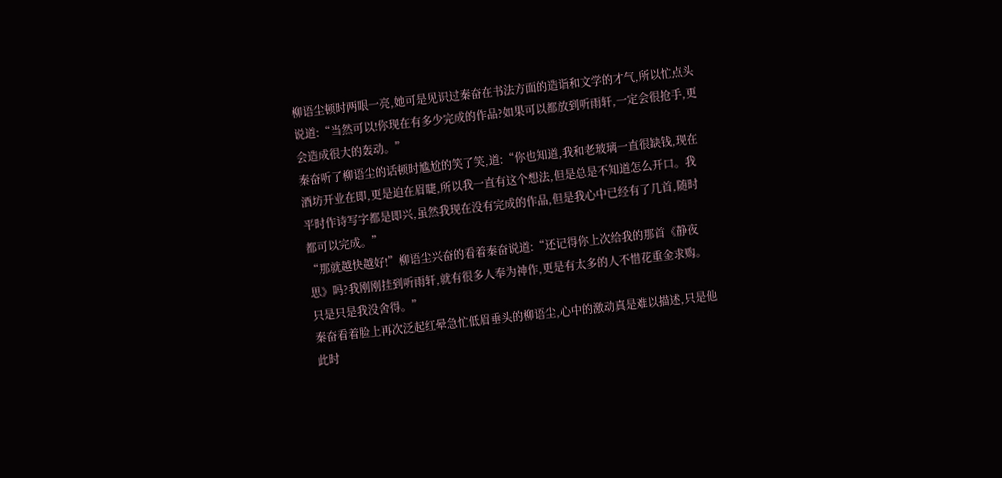柳语尘顿时两眼一亮,她可是见识过秦奋在书法方面的造诣和文学的才气,所以忙点头说道:“当然可以!你现在有多少完成的作品?如果可以都放到听雨轩,一定会很抢手,更会造成很大的轰动。”
秦奋听了柳语尘的话顿时尴尬的笑了笑,道:“你也知道,我和老玻璃一直很缺钱,现在酒坊开业在即,更是迫在眉睫,所以我一直有这个想法,但是总是不知道怎么开口。我平时作诗写字都是即兴,虽然我现在没有完成的作品,但是我心中已经有了几首,随时都可以完成。”
“那就越快越好!”柳语尘兴奋的看着秦奋说道:“还记得你上次给我的那首《静夜思》吗?我刚刚挂到听雨轩,就有很多人奉为神作,更是有太多的人不惜花重金求购。只是只是我没舍得。”
秦奋看着脸上再次泛起红晕急忙低眉垂头的柳语尘,心中的激动真是难以描述,只是他此时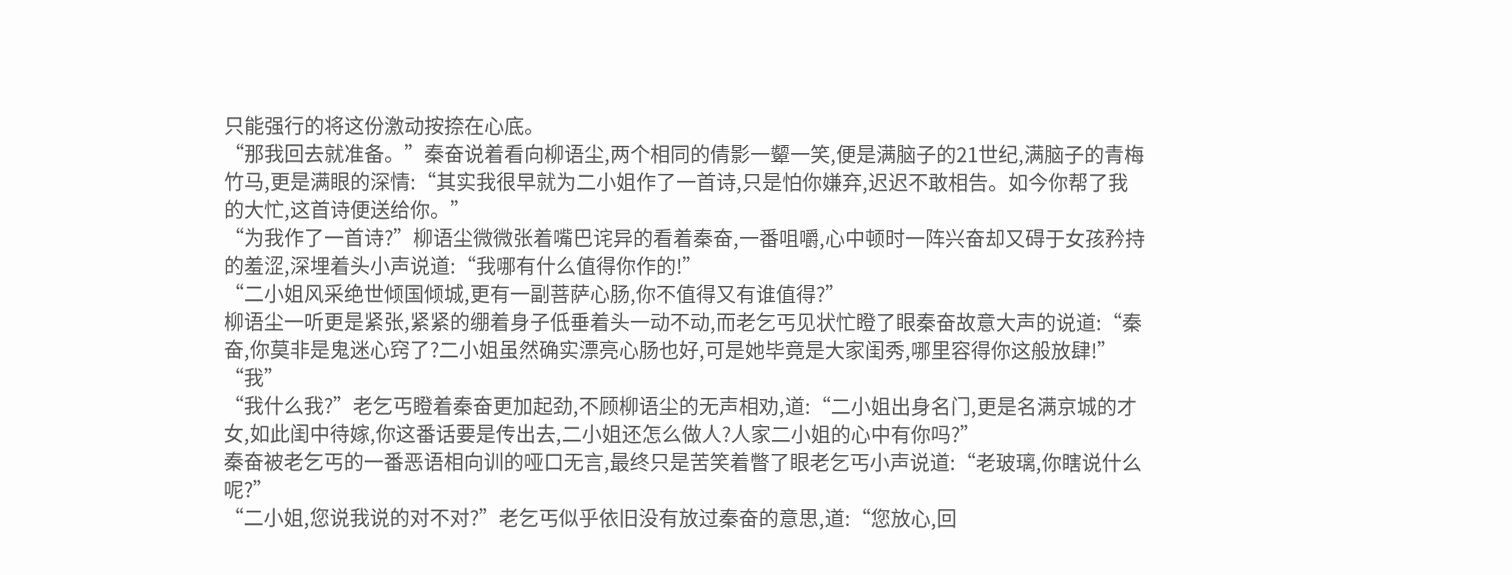只能强行的将这份激动按捺在心底。
“那我回去就准备。”秦奋说着看向柳语尘,两个相同的倩影一颦一笑,便是满脑子的21世纪,满脑子的青梅竹马,更是满眼的深情:“其实我很早就为二小姐作了一首诗,只是怕你嫌弃,迟迟不敢相告。如今你帮了我的大忙,这首诗便送给你。”
“为我作了一首诗?”柳语尘微微张着嘴巴诧异的看着秦奋,一番咀嚼,心中顿时一阵兴奋却又碍于女孩矜持的羞涩,深埋着头小声说道:“我哪有什么值得你作的!”
“二小姐风采绝世倾国倾城,更有一副菩萨心肠,你不值得又有谁值得?”
柳语尘一听更是紧张,紧紧的绷着身子低垂着头一动不动,而老乞丐见状忙瞪了眼秦奋故意大声的说道:“秦奋,你莫非是鬼迷心窍了?二小姐虽然确实漂亮心肠也好,可是她毕竟是大家闺秀,哪里容得你这般放肆!”
“我”
“我什么我?”老乞丐瞪着秦奋更加起劲,不顾柳语尘的无声相劝,道:“二小姐出身名门,更是名满京城的才女,如此闺中待嫁,你这番话要是传出去,二小姐还怎么做人?人家二小姐的心中有你吗?”
秦奋被老乞丐的一番恶语相向训的哑口无言,最终只是苦笑着瞥了眼老乞丐小声说道:“老玻璃,你瞎说什么呢?”
“二小姐,您说我说的对不对?”老乞丐似乎依旧没有放过秦奋的意思,道:“您放心,回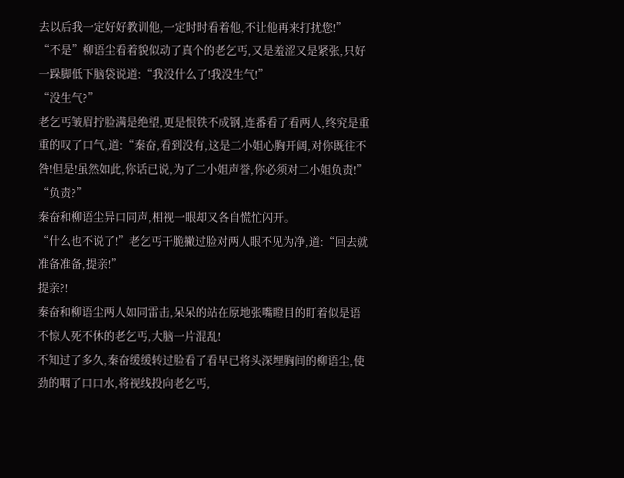去以后我一定好好教训他,一定时时看着他,不让他再来打扰您!”
“不是”柳语尘看着貌似动了真个的老乞丐,又是羞涩又是紧张,只好一跺脚低下脑袋说道:“我没什么了!我没生气!”
“没生气?”
老乞丐皱眉拧脸满是绝望,更是恨铁不成钢,连番看了看两人,终究是重重的叹了口气,道:“秦奋,看到没有,这是二小姐心胸开阔,对你既往不咎!但是!虽然如此,你话已说,为了二小姐声誉,你必须对二小姐负责!”
“负责?”
秦奋和柳语尘异口同声,相视一眼却又各自慌忙闪开。
“什么也不说了!”老乞丐干脆撇过脸对两人眼不见为净,道:“回去就准备准备,提亲!”
提亲?!
秦奋和柳语尘两人如同雷击,呆呆的站在原地张嘴瞪目的盯着似是语不惊人死不休的老乞丐,大脑一片混乱!
不知过了多久,秦奋缓缓转过脸看了看早已将头深埋胸间的柳语尘,使劲的咽了口口水,将视线投向老乞丐,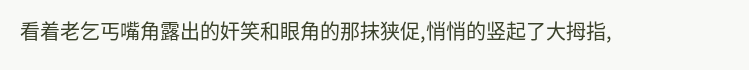看着老乞丐嘴角露出的奸笑和眼角的那抹狭促,悄悄的竖起了大拇指,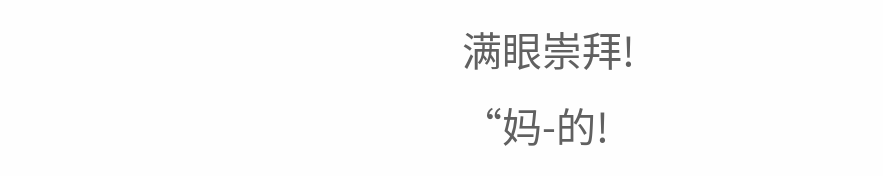满眼崇拜!
“妈-的!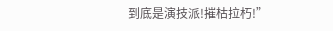到底是演技派!摧枯拉朽!”